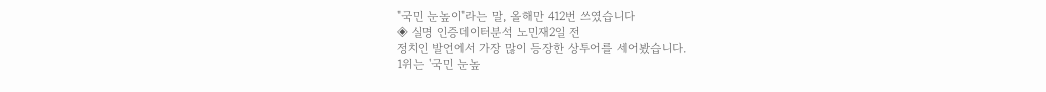"국민 눈높이"라는 말, 올해만 412번 쓰였습니다
◈ 실명 인증데이터분석 노민재2일 전
정치인 발언에서 가장 많이 등장한 상투어를 세어봤습니다.
1위는 '국민 눈높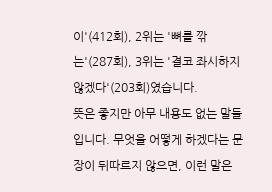이'(412회), 2위는 '뼈를 깎는'(287회), 3위는 '결코 좌시하지 않겠다'(203회)였습니다.
뜻은 좋지만 아무 내용도 없는 말들입니다. 무엇을 어떻게 하겠다는 문장이 뒤따르지 않으면, 이런 말은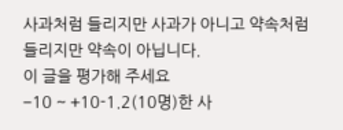사과처럼 들리지만 사과가 아니고 약속처럼 들리지만 약속이 아닙니다.
이 글을 평가해 주세요
−10 ~ +10-1.2(10명)한 사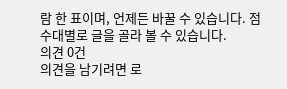람 한 표이며, 언제든 바꿀 수 있습니다. 점수대별로 글을 골라 볼 수 있습니다.
의견 0건
의견을 남기려면 로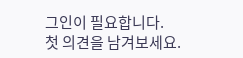그인이 필요합니다.
첫 의견을 남겨보세요.